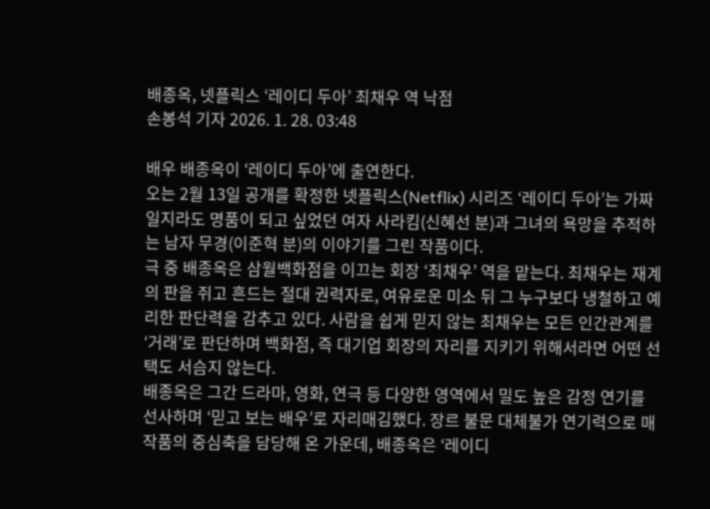배종옥, 넷플릭스 ‘레이디 두아’ 최채우 역 낙점
손봉석 기자 2026. 1. 28. 03:48

배우 배종옥이 ‘레이디 두아’에 출연한다.
오는 2월 13일 공개를 확정한 넷플릭스(Netflix) 시리즈 ‘레이디 두아’는 가짜일지라도 명품이 되고 싶었던 여자 사라킴(신혜선 분)과 그녀의 욕망을 추적하는 남자 무경(이준혁 분)의 이야기를 그린 작품이다.
극 중 배종옥은 삼월백화점을 이끄는 회장 ‘최채우’ 역을 맡는다. 최채우는 재계의 판을 쥐고 흔드는 절대 권력자로, 여유로운 미소 뒤 그 누구보다 냉철하고 예리한 판단력을 감추고 있다. 사람을 쉽게 믿지 않는 최채우는 모든 인간관계를 ‘거래’로 판단하며 백화점, 즉 대기업 회장의 자리를 지키기 위해서라면 어떤 선택도 서슴지 않는다.
배종옥은 그간 드라마, 영화, 연극 등 다양한 영역에서 밀도 높은 감정 연기를 선사하며 ‘믿고 보는 배우’로 자리매김했다. 장르 불문 대체불가 연기력으로 매 작품의 중심축을 담당해 온 가운데, 배종옥은 ‘레이디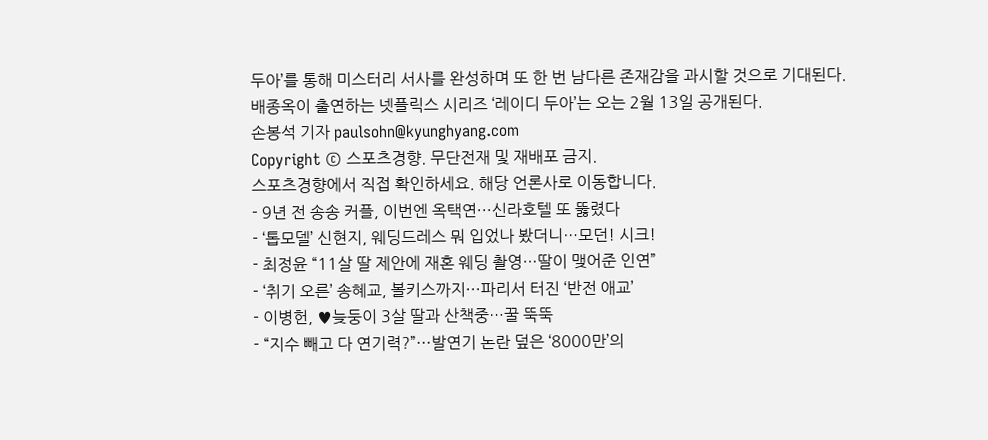두아’를 통해 미스터리 서사를 완성하며 또 한 번 남다른 존재감을 과시할 것으로 기대된다.
배종옥이 출연하는 넷플릭스 시리즈 ‘레이디 두아’는 오는 2월 13일 공개된다.
손봉석 기자 paulsohn@kyunghyang.com
Copyright © 스포츠경향. 무단전재 및 재배포 금지.
스포츠경향에서 직접 확인하세요. 해당 언론사로 이동합니다.
- 9년 전 송송 커플, 이번엔 옥택연···신라호텔 또 뚫렸다
- ‘톱모델’ 신현지, 웨딩드레스 뭐 입었나 봤더니…모던! 시크!
- 최정윤 “11살 딸 제안에 재혼 웨딩 촬영…딸이 맺어준 인연”
- ‘취기 오른’ 송혜교, 볼키스까지···파리서 터진 ‘반전 애교’
- 이병헌, ♥늦둥이 3살 딸과 산책중…꿀 뚝뚝
- “지수 빼고 다 연기력?”···발연기 논란 덮은 ‘8000만’의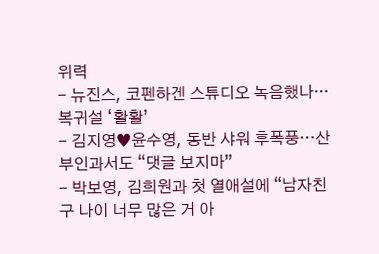위력
- 뉴진스, 코펜하겐 스튜디오 녹음했나···복귀설 ‘활활’
- 김지영♥윤수영, 동반 샤워 후폭풍…산부인과서도 “댓글 보지마”
- 박보영, 김희원과 첫 열애설에 “남자친구 나이 너무 많은 거 아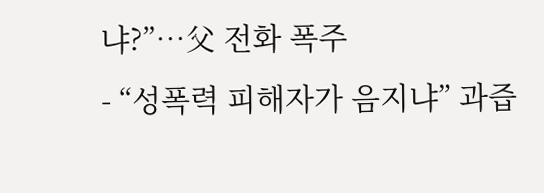냐?”…父 전화 폭주
- “성폭력 피해자가 음지냐” 과즙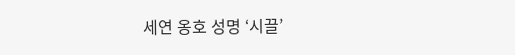세연 옹호 성명 ‘시끌’